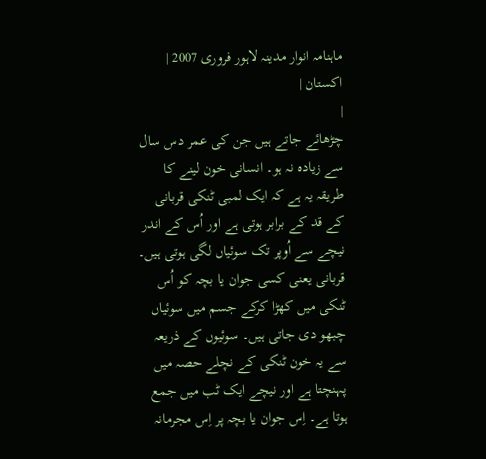ماہنامہ انوار مدینہ لاہور فروری 2007 |
اكستان |
|
چڑھائے جاتے ہیں جن کی عمر دس سال سے زیادہ نہ ہو۔ انسانی خون لینے کا طریقہ یہ ہے کہ ایک لمبی ٹنکی قربانی کے قد کے برابر ہوتی ہے اور اُس کے اندر نیچے سے اُوپر تک سوئیاں لگی ہوتی ہیں۔ قربانی یعنی کسی جوان یا بچہ کو اُس ٹنکی میں کھڑا کرکے جسم میں سوئیاں چبھو دی جاتی ہیں۔ سوئیوں کے ذریعہ سے یہ خون ٹنکی کے نچلے حصہ میں پہنچتا ہے اور نیچے ایک ٹب میں جمع ہوتا ہے۔ اِس جوان یا بچہ پر اِس مجرمانہ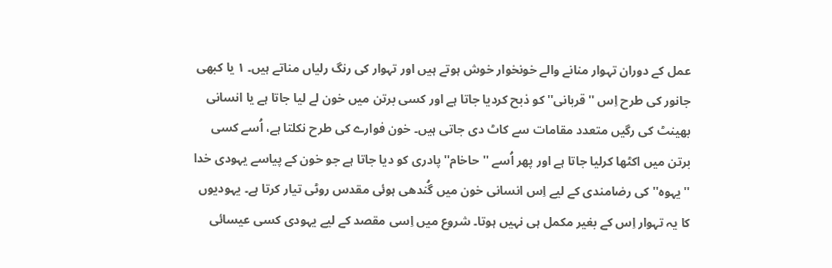عمل کے دوران تہوار منانے والے خونخوار خوش ہوتے ہیں اور تہوار کی رنگ رلیاں مناتے ہیں۔ ١ یا کبھی جانور کی طرح اِس ''قربانی'' کو ذبح کردیا جاتا ہے اور کسی برتن میں خون لے لیا جاتا ہے یا انسانی بھینٹ کی رگیں متعدد مقامات سے کاٹ دی جاتی ہیں۔ خون فوارے کی طرح نکلتا ہے، اُسے کسی برتن میں اکٹھا کرلیا جاتا ہے اور پھر اُسے ''حاخام'' پادری کو دیا جاتا ہے جو خون کے پیاسے یہودی خدا ''یہوہ'' کی رضامندی کے لیے اِس انسانی خون میں گُندھی ہوئی مقدس روٹی تیار کرتا ہے۔ یہودیوں کا یہ تہوار اِس کے بغیر مکمل ہی نہیں ہوتا۔ شروع میں اِسی مقصد کے لیے یہودی کسی عیسائی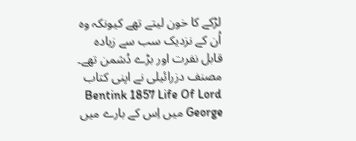لڑکے کا خون لیتے تھے کیونکہ وہ اُن کے نزدیک سب سے زیادہ قابل نفرت اور بڑے دُشمن تھے۔ مصنف دزرائیلی نے اپنی کتاب Bentink 1857 Life Of Lord George میں اِس کے بارے میں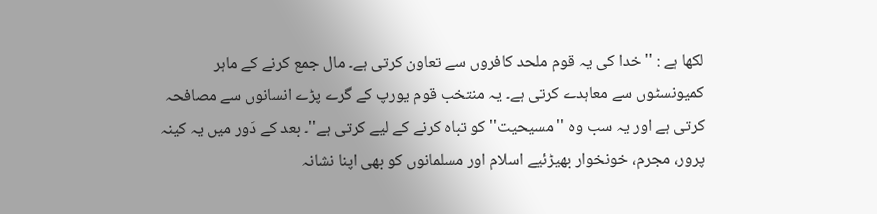لکھا ہے : ''خدا کی یہ قوم ملحد کافروں سے تعاون کرتی ہے۔ مال جمع کرنے کے ماہر کمیونسٹوں سے معاہدے کرتی ہے۔ یہ منتخب قوم یورپ کے گرے پڑے انسانوں سے مصافحہ کرتی ہے اور یہ سب وہ ''مسیحیت'' کو تباہ کرنے کے لیے کرتی ہے''۔ بعد کے دَور میں یہ کینہ پرور، مجرم، خونخوار بھیڑئیے اسلام اور مسلمانوں کو بھی اپنا نشانہ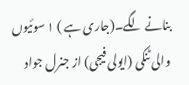بنانے لگے۔(جاری ہے ) ١ سوئیوں والی ٹنکی (ایولی فیجی) از جنرل جواد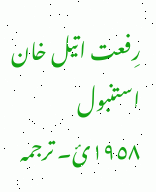رِفعت اتیل خان استنبول ١٩٥٨ئ۔ ترجمہ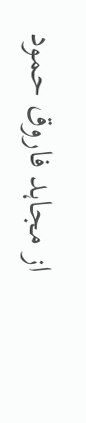از مجاہد فاروق حمود